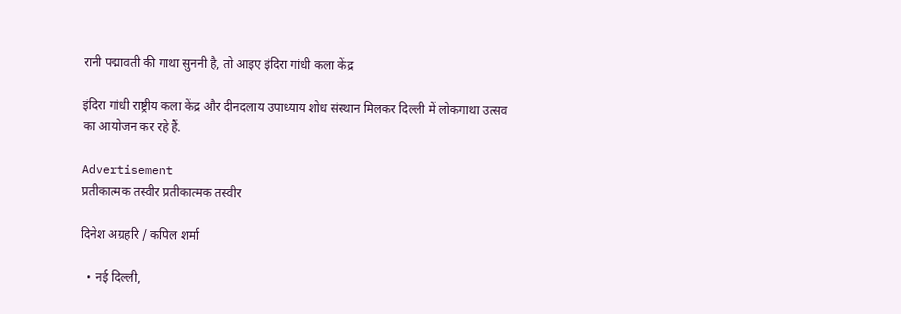रानी पद्मावती की गाथा सुननी है, तो आइए इंदिरा गांधी कला केंद्र

इंदिरा गांधी राष्ट्रीय कला केंद्र और दीनदलाय उपाध्याय शोध संस्थान मिलकर दिल्ली में लोकगाथा उत्सव का आयोजन कर रहे हैं.

Advertisement
प्रतीकात्मक तस्वीर प्रतीकात्मक तस्वीर

दिनेश अग्रहरि / कपिल शर्मा

  • नई दिल्ली,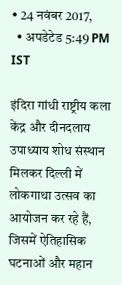• 24 नवंबर 2017,
  • अपडेटेड 5:49 PM IST

इंदिरा गांधी राष्ट्रीय कला केंद्र और दीनदलाय उपाध्याय शोध संस्थान मिलकर दिल्ली में लोकगाथा उत्सव का आयोजन कर रहे हैं, जिसमें ऐतिहासिक घटनाओं और महान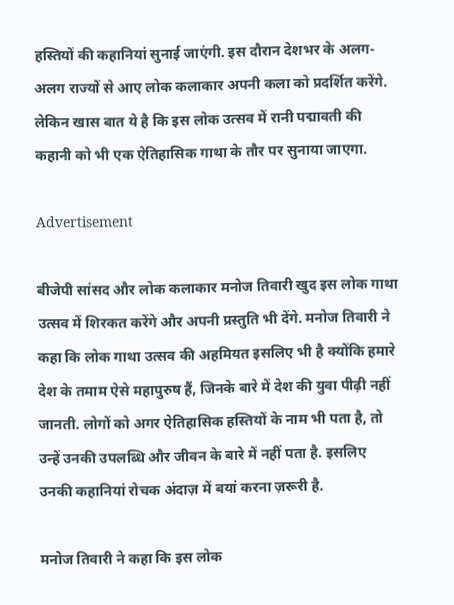हस्तियों की कहानियां सुनाई जाएंगी. इस दौरान देशभर के अलग-अलग राज्यों से आए लोक कलाकार अपनी कला को प्रदर्शित करेंगे. लेकिन खास बात ये है कि इस लोक उत्सव में रानी पद्मावती की कहानी को भी एक ऐतिहासिक गाथा के तौर पर सुनाया जाएगा.

Advertisement

बीजेपी सांसद और लोक कलाकार मनोज तिवारी खुद इस लोक गाथा उत्सव में शिरकत करेंगे और अपनी प्रस्तुति भी देंगे. मनोज तिवारी ने कहा कि लोक गाथा उत्सव की अहमियत इसलिए भी है क्योंकि हमारे देश के तमाम ऐसे महापुरुष हैं, जिनके बारे में देश की युवा पीढ़ी नहीं जानती. लोगों को अगर ऐतिहासिक हस्तियों के नाम भी पता है, तो उन्हें उनकी उपलब्धि और जीवन के बारे में नहीं पता है. इसलिए उनकी कहानियां रोचक अंदाज़ में बयां करना ज़रूरी है.

मनोज तिवारी ने कहा कि इस लोक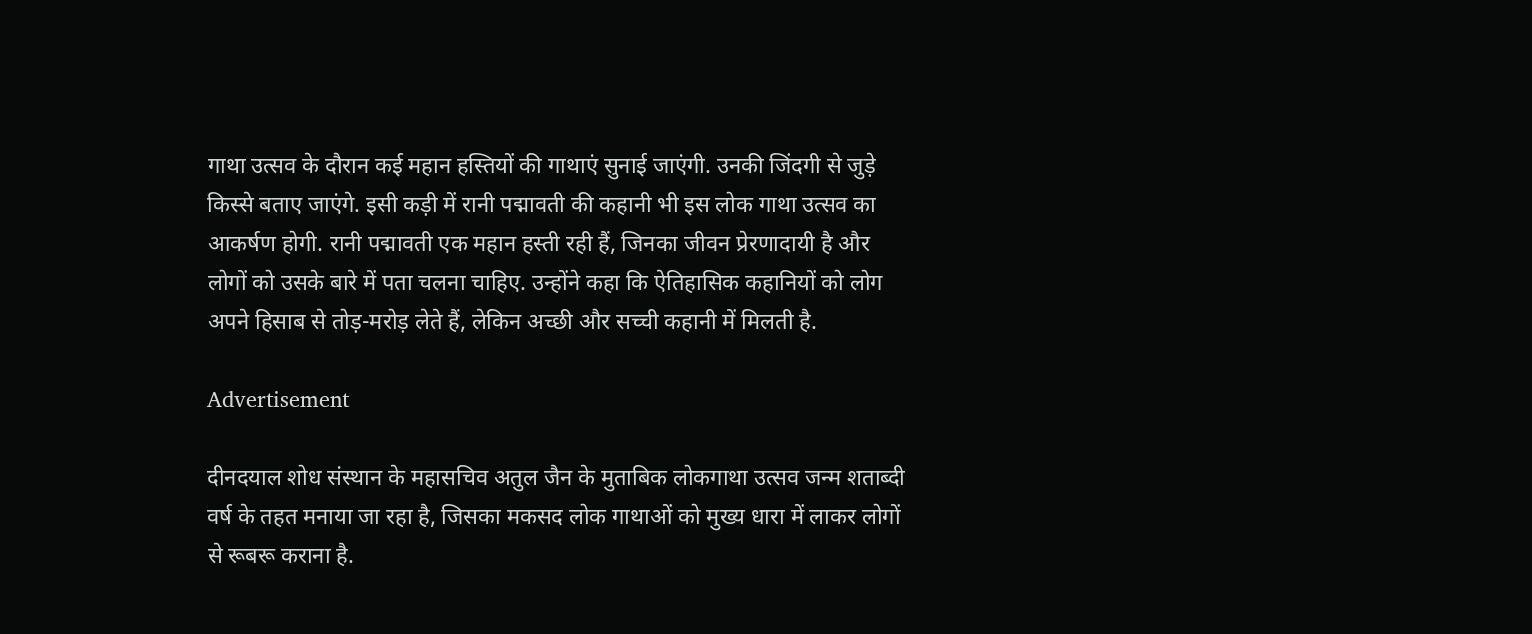गाथा उत्सव के दौरान कई महान हस्तियों की गाथाएं सुनाई जाएंगी. उनकी जिंदगी से जुड़े किस्से बताए जाएंगे. इसी कड़ी में रानी पद्मावती की कहानी भी इस लोक गाथा उत्सव का आकर्षण होगी. रानी पद्मावती एक महान हस्ती रही हैं, जिनका जीवन प्रेरणादायी है और लोगों को उसके बारे में पता चलना चाहिए. उन्होंने कहा कि ऐतिहासिक कहानियों को लोग अपने हिसाब से तोड़-मरोड़ लेते हैं, लेकिन अच्छी और सच्ची कहानी में मिलती है.

Advertisement

दीनदयाल शोध संस्थान के महासचिव अतुल जैन के मुताबिक लोकगाथा उत्सव जन्म शताब्दी वर्ष के तहत मनाया जा रहा है, जिसका मकसद लोक गाथाओं को मुख्य धारा में लाकर लोगों से रूबरू कराना है.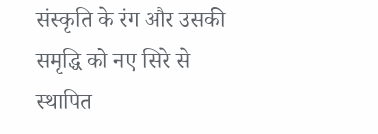संस्कृति के रंग और उसकी समृद्ध‍ि को नए सिरे से स्थापित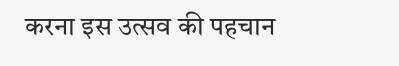करना इस उत्सव की पहचान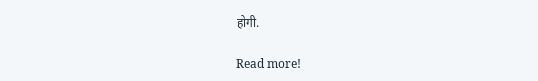होगी.

Read more!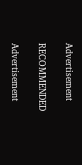Advertisement

RECOMMENDED

Advertisement